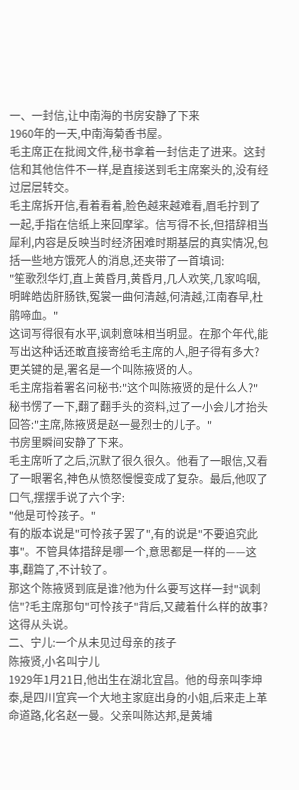一、一封信,让中南海的书房安静了下来
1960年的一天,中南海菊香书屋。
毛主席正在批阅文件,秘书拿着一封信走了进来。这封信和其他信件不一样,是直接送到毛主席案头的,没有经过层层转交。
毛主席拆开信,看着看着,脸色越来越难看,眉毛拧到了一起,手指在信纸上来回摩挲。信写得不长,但措辞相当犀利,内容是反映当时经济困难时期基层的真实情况,包括一些地方饿死人的消息,还夹带了一首填词:
"笙歌烈华灯,直上黄昏月,黄昏月,几人欢笑,几家呜咽,明眸皓齿肝肠铁,冤裳一曲何清越,何清越,江南春早,杜鹃啼血。"
这词写得很有水平,讽刺意味相当明显。在那个年代,能写出这种话还敢直接寄给毛主席的人,胆子得有多大?更关键的是,署名是一个叫陈掖贤的人。
毛主席指着署名问秘书:"这个叫陈掖贤的是什么人?"
秘书愣了一下,翻了翻手头的资料,过了一小会儿才抬头回答:"主席,陈掖贤是赵一曼烈士的儿子。"
书房里瞬间安静了下来。
毛主席听了之后,沉默了很久很久。他看了一眼信,又看了一眼署名,神色从愤怒慢慢变成了复杂。最后,他叹了口气,摆摆手说了六个字:
"他是可怜孩子。"
有的版本说是"可怜孩子罢了",有的说是"不要追究此事"。不管具体措辞是哪一个,意思都是一样的——这事,翻篇了,不计较了。
那这个陈掖贤到底是谁?他为什么要写这样一封"讽刺信"?毛主席那句"可怜孩子"背后,又藏着什么样的故事?
这得从头说。
二、宁儿:一个从未见过母亲的孩子
陈掖贤,小名叫宁儿
1929年1月21日,他出生在湖北宜昌。他的母亲叫李坤泰,是四川宜宾一个大地主家庭出身的小姐,后来走上革命道路,化名赵一曼。父亲叫陈达邦,是黄埔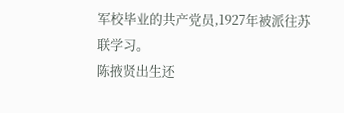军校毕业的共产党员,1927年被派往苏联学习。
陈掖贤出生还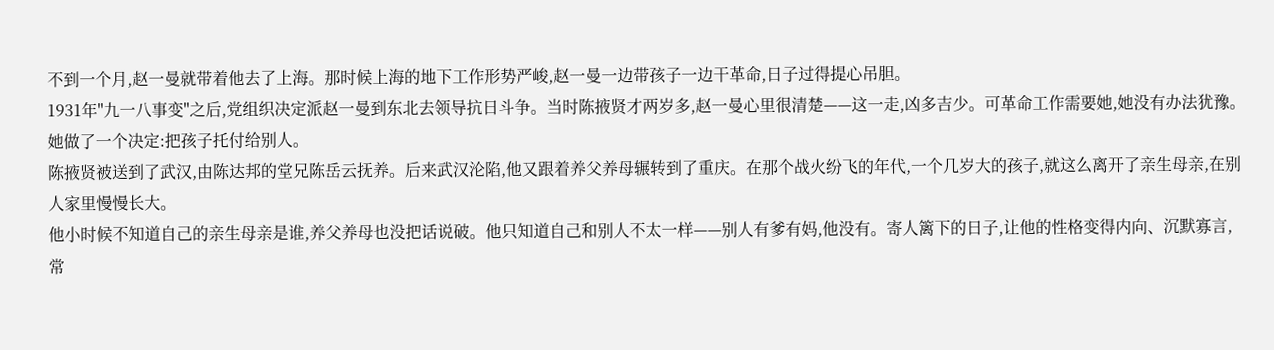不到一个月,赵一曼就带着他去了上海。那时候上海的地下工作形势严峻,赵一曼一边带孩子一边干革命,日子过得提心吊胆。
1931年"九一八事变"之后,党组织决定派赵一曼到东北去领导抗日斗争。当时陈掖贤才两岁多,赵一曼心里很清楚——这一走,凶多吉少。可革命工作需要她,她没有办法犹豫。
她做了一个决定:把孩子托付给别人。
陈掖贤被送到了武汉,由陈达邦的堂兄陈岳云抚养。后来武汉沦陷,他又跟着养父养母辗转到了重庆。在那个战火纷飞的年代,一个几岁大的孩子,就这么离开了亲生母亲,在别人家里慢慢长大。
他小时候不知道自己的亲生母亲是谁,养父养母也没把话说破。他只知道自己和别人不太一样——别人有爹有妈,他没有。寄人篱下的日子,让他的性格变得内向、沉默寡言,常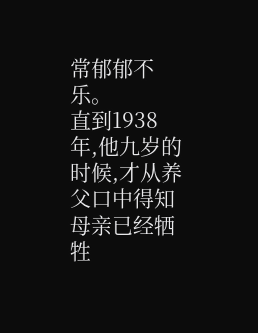常郁郁不乐。
直到1938年,他九岁的时候,才从养父口中得知母亲已经牺牲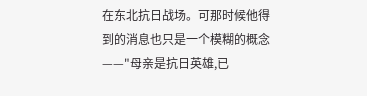在东北抗日战场。可那时候他得到的消息也只是一个模糊的概念——"母亲是抗日英雄,已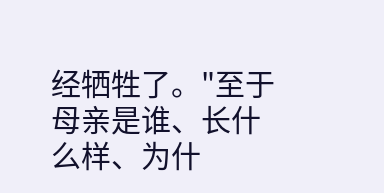经牺牲了。"至于母亲是谁、长什么样、为什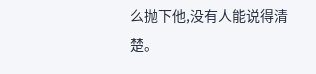么抛下他,没有人能说得清楚。